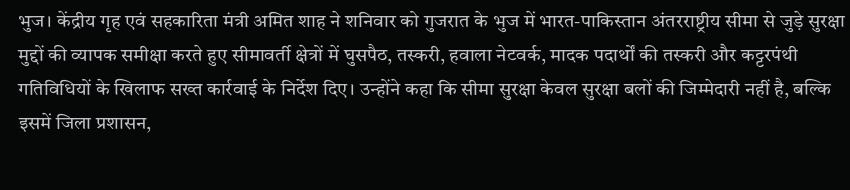भुज। केंद्रीय गृह एवं सहकारिता मंत्री अमित शाह ने शनिवार को गुजरात के भुज में भारत-पाकिस्तान अंतरराष्ट्रीय सीमा से जुड़े सुरक्षा मुद्दों की व्यापक समीक्षा करते हुए सीमावर्ती क्षेत्रों में घुसपैठ, तस्करी, हवाला नेटवर्क, मादक पदार्थों की तस्करी और कट्टरपंथी गतिविधियों के खिलाफ सख्त कार्रवाई के निर्देश दिए। उन्होंने कहा कि सीमा सुरक्षा केवल सुरक्षा बलों की जिम्मेदारी नहीं है, बल्कि इसमें जिला प्रशासन,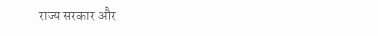राज्य सरकार और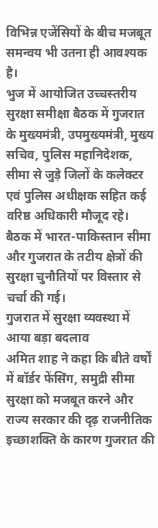विभिन्न एजेंसियों के बीच मजबूत समन्वय भी उतना ही आवश्यक है।
भुज में आयोजित उच्चस्तरीय सुरक्षा समीक्षा बैठक में गुजरात के मुख्यमंत्री, उपमुख्यमंत्री, मुख्य सचिव, पुलिस महानिदेशक, सीमा से जुड़े जिलों के कलेक्टर एवं पुलिस अधीक्षक सहित कई वरिष्ठ अधिकारी मौजूद रहे। बैठक में भारत-पाकिस्तान सीमा और गुजरात के तटीय क्षेत्रों की सुरक्षा चुनौतियों पर विस्तार से चर्चा की गई।
गुजरात में सुरक्षा व्यवस्था में आया बड़ा बदलाव
अमित शाह ने कहा कि बीते वर्षों में बॉर्डर फेंसिंग, समुद्री सीमा सुरक्षा को मजबूत करने और राज्य सरकार की दृढ़ राजनीतिक इच्छाशक्ति के कारण गुजरात की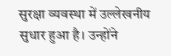सुरक्षा व्यवस्था में उल्लेखनीय सुधार हुआ है। उन्होंने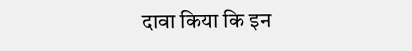दावा किया कि इन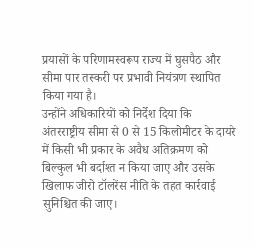प्रयासों के परिणामस्वरूप राज्य में घुसपैठ और सीमा पार तस्करी पर प्रभावी नियंत्रण स्थापित किया गया है।
उन्होंने अधिकारियों को निर्देश दिया कि अंतरराष्ट्रीय सीमा से 0 से 15 किलोमीटर के दायरे में किसी भी प्रकार के अवैध अतिक्रमण को बिल्कुल भी बर्दाश्त न किया जाए और उसके खिलाफ जीरो टॉलरेंस नीति के तहत कार्रवाई सुनिश्चित की जाए।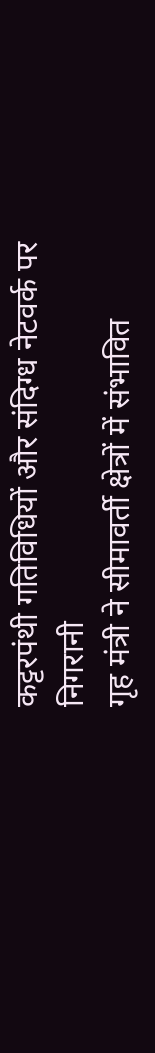कट्टरपंथी गतिविधियों और संदिग्ध नेटवर्क पर निगरानी
गृह मंत्री ने सीमावर्ती क्षेत्रों में संभावित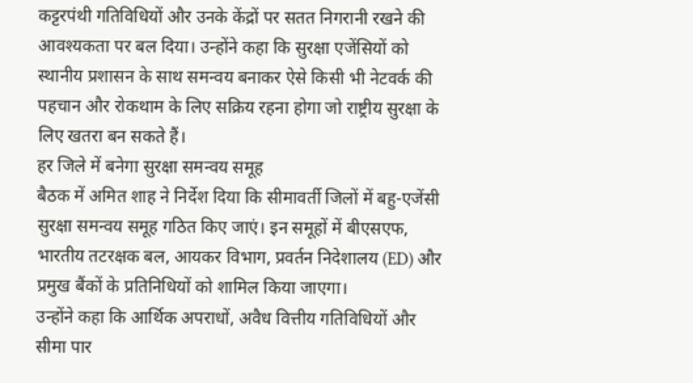कट्टरपंथी गतिविधियों और उनके केंद्रों पर सतत निगरानी रखने की आवश्यकता पर बल दिया। उन्होंने कहा कि सुरक्षा एजेंसियों को स्थानीय प्रशासन के साथ समन्वय बनाकर ऐसे किसी भी नेटवर्क की पहचान और रोकथाम के लिए सक्रिय रहना होगा जो राष्ट्रीय सुरक्षा के लिए खतरा बन सकते हैं।
हर जिले में बनेगा सुरक्षा समन्वय समूह
बैठक में अमित शाह ने निर्देश दिया कि सीमावर्ती जिलों में बहु-एजेंसी सुरक्षा समन्वय समूह गठित किए जाएं। इन समूहों में बीएसएफ, भारतीय तटरक्षक बल, आयकर विभाग, प्रवर्तन निदेशालय (ED) और प्रमुख बैंकों के प्रतिनिधियों को शामिल किया जाएगा।
उन्होंने कहा कि आर्थिक अपराधों, अवैध वित्तीय गतिविधियों और सीमा पार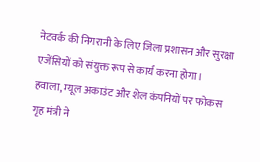नेटवर्क की निगरानी के लिए जिला प्रशासन और सुरक्षा एजेंसियों को संयुक्त रूप से कार्य करना होगा।
हवाला, म्यूल अकाउंट और शेल कंपनियों पर फोकस
गृह मंत्री ने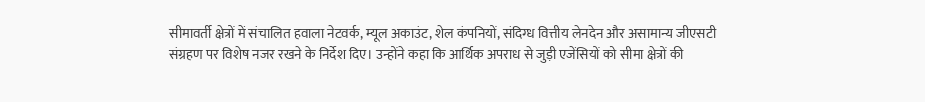सीमावर्ती क्षेत्रों में संचालित हवाला नेटवर्क, म्यूल अकाउंट, शेल कंपनियों, संदिग्ध वित्तीय लेनदेन और असामान्य जीएसटी संग्रहण पर विशेष नजर रखने के निर्देश दिए। उन्होंने कहा कि आर्थिक अपराध से जुड़ी एजेंसियों को सीमा क्षेत्रों की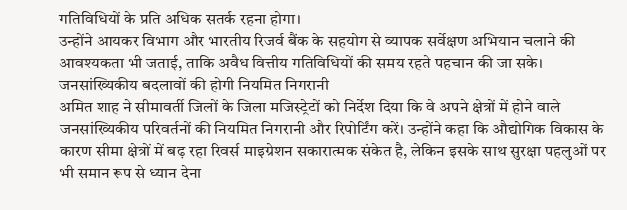गतिविधियों के प्रति अधिक सतर्क रहना होगा।
उन्होंने आयकर विभाग और भारतीय रिजर्व बैंक के सहयोग से व्यापक सर्वेक्षण अभियान चलाने की आवश्यकता भी जताई, ताकि अवैध वित्तीय गतिविधियों की समय रहते पहचान की जा सके।
जनसांख्यिकीय बदलावों की होगी नियमित निगरानी
अमित शाह ने सीमावर्ती जिलों के जिला मजिस्ट्रेटों को निर्देश दिया कि वे अपने क्षेत्रों में होने वाले जनसांख्यिकीय परिवर्तनों की नियमित निगरानी और रिपोर्टिंग करें। उन्होंने कहा कि औद्योगिक विकास के कारण सीमा क्षेत्रों में बढ़ रहा रिवर्स माइग्रेशन सकारात्मक संकेत है, लेकिन इसके साथ सुरक्षा पहलुओं पर भी समान रूप से ध्यान देना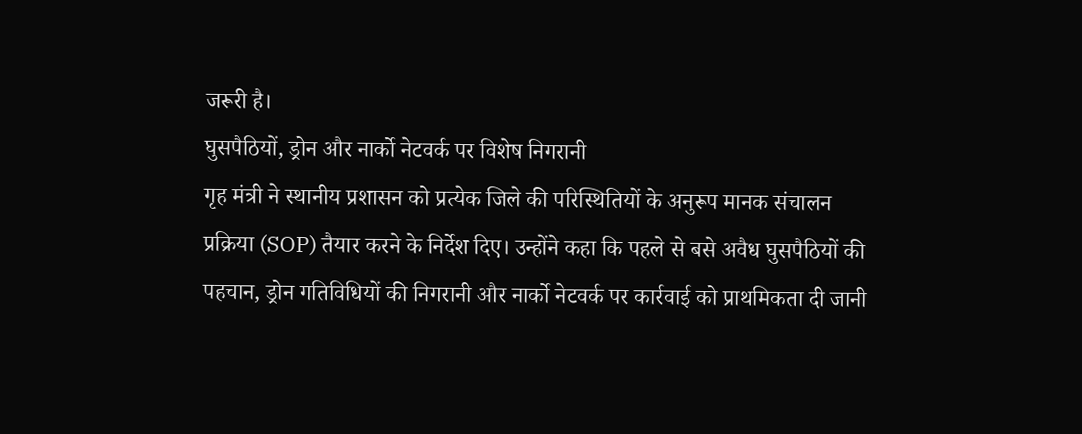जरूरी है।
घुसपैठियों, ड्रोन और नार्को नेटवर्क पर विशेष निगरानी
गृह मंत्री ने स्थानीय प्रशासन को प्रत्येक जिले की परिस्थितियों के अनुरूप मानक संचालन प्रक्रिया (SOP) तैयार करने के निर्देश दिए। उन्होंने कहा कि पहले से बसे अवैध घुसपैठियों की पहचान, ड्रोन गतिविधियों की निगरानी और नार्को नेटवर्क पर कार्रवाई को प्राथमिकता दी जानी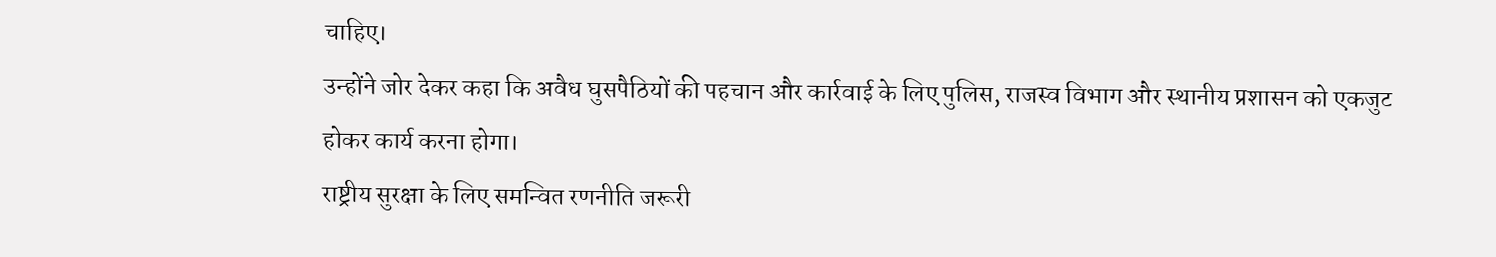चाहिए।
उन्होंने जोर देकर कहा कि अवैध घुसपैठियों की पहचान और कार्रवाई के लिए पुलिस, राजस्व विभाग और स्थानीय प्रशासन को एकजुट होकर कार्य करना होगा।
राष्ट्रीय सुरक्षा के लिए समन्वित रणनीति जरूरी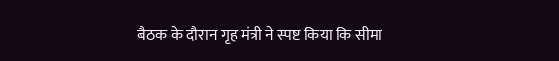बैठक के दौरान गृह मंत्री ने स्पष्ट किया कि सीमा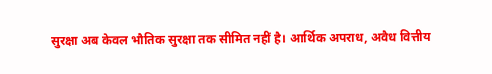सुरक्षा अब केवल भौतिक सुरक्षा तक सीमित नहीं है। आर्थिक अपराध, अवैध वित्तीय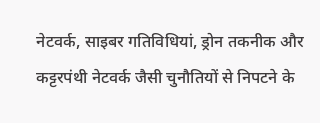नेटवर्क, साइबर गतिविधियां, ड्रोन तकनीक और कट्टरपंथी नेटवर्क जैसी चुनौतियों से निपटने के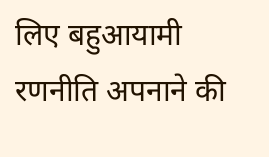लिए बहुआयामी रणनीति अपनाने की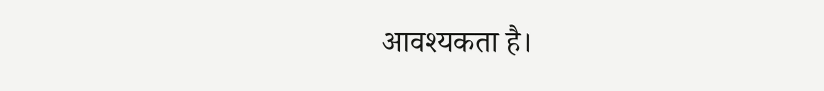आवश्यकता है।